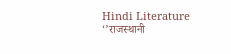Hindi Literature
‘’राजस्थानी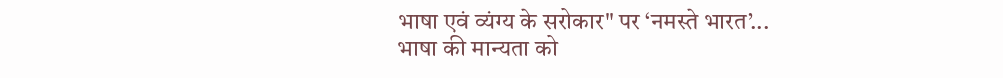भाषा एवं व्यंग्य के सरोकार" पर ‘नमस्ते भारत’...
भाषा की मान्यता को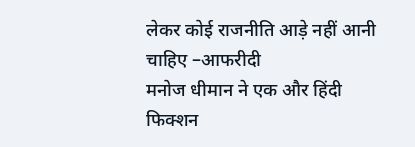लेकर कोई राजनीति आड़े नहीं आनी चाहिए –आफरीदी
मनोज धीमान ने एक और हिंदी फिक्शन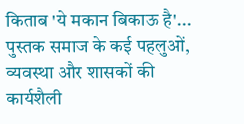किताब 'ये मकान बिकाऊ है'...
पुस्तक समाज के कई पहलुओं, व्यवस्था और शासकों की कार्यशैली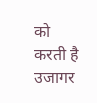को करती है उजागर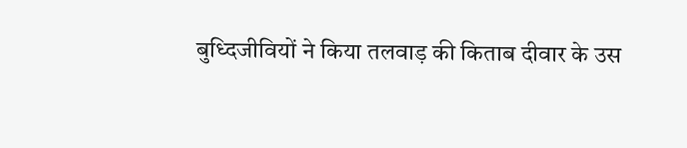बुध्दिजीवियों ने किया तलवाड़ की किताब दीवार के उस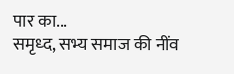पार का...
समृध्द, सभ्य समाज की नींव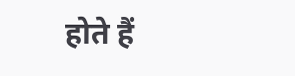होते हैं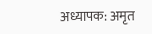अध्यापक: अमृत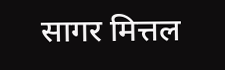सागर मित्तल